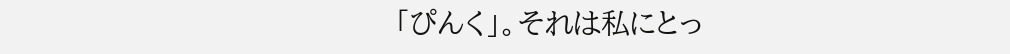「ぴんく」。それは私にとっ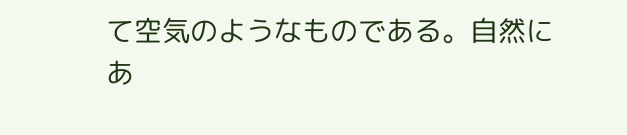て空気のようなものである。自然にあ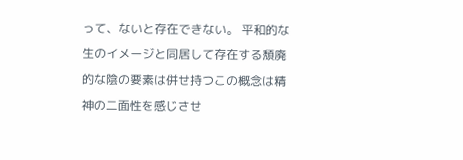って、ないと存在できない。 平和的な生のイメージと同居して存在する頽廃的な陰の要素は併せ持つこの概念は精神の二面性を感じさせ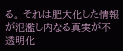る。 それは肥大化した情報が氾濫し内なる真実が不透明化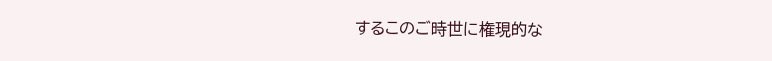するこのご時世に権現的な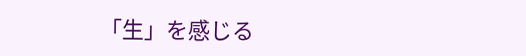「生」を感じる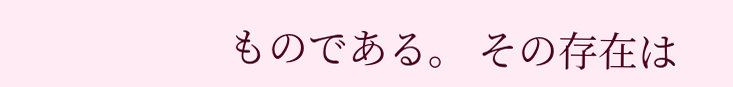ものである。 その存在は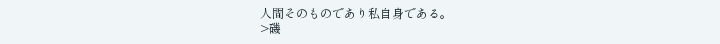人間そのものであり私自身である。
>磯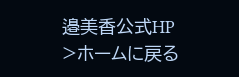邉美香公式HP
>ホームに戻る